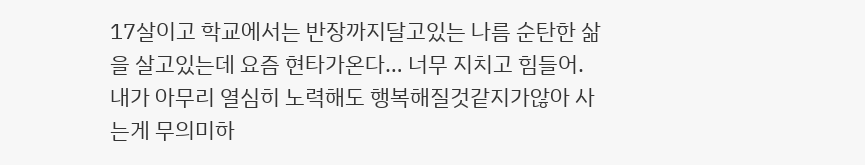17살이고 학교에서는 반장까지달고있는 나름 순탄한 삶을 살고있는데 요즘 현타가온다… 너무 지치고 힘들어. 내가 아무리 열심히 노력해도 행복해질것같지가않아 사는게 무의미하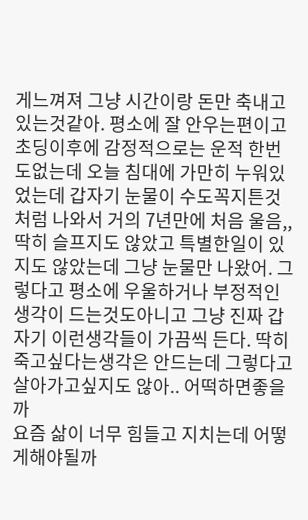게느껴져 그냥 시간이랑 돈만 축내고있는것같아. 평소에 잘 안우는편이고 초딩이후에 감정적으로는 운적 한번도없는데 오늘 침대에 가만히 누워있었는데 갑자기 눈물이 수도꼭지튼것처럼 나와서 거의 7년만에 처음 울음,, 딱히 슬프지도 않았고 특별한일이 있지도 않았는데 그냥 눈물만 나왔어. 그렇다고 평소에 우울하거나 부정적인생각이 드는것도아니고 그냥 진짜 갑자기 이런생각들이 가끔씩 든다. 딱히 죽고싶다는생각은 안드는데 그렇다고 살아가고싶지도 않아.. 어떡하면좋을까
요즘 삶이 너무 힘들고 지치는데 어떻게해야될까